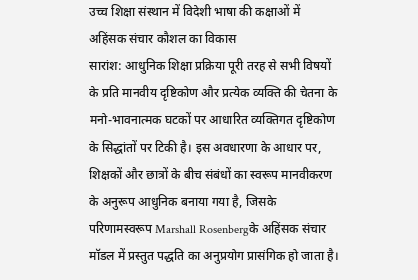उच्च शिक्षा संस्थान में विदेशी भाषा की कक्षाओं में अहिंसक संचार कौशल का विकास
सारांश: आधुनिक शिक्षा प्रक्रिया पूरी तरह से सभी विषयों के प्रति मानवीय दृष्टिकोण और प्रत्येक व्यक्ति की चेतना के मनो-भावनात्मक घटकों पर आधारित व्यक्तिगत दृष्टिकोण के सिद्धांतों पर टिकी है। इस अवधारणा के आधार पर, शिक्षकों और छात्रों के बीच संबंधों का स्वरूप मानवीकरण के अनुरूप आधुनिक बनाया गया है, जिसके परिणामस्वरूप Marshall Rosenbergके अहिंसक संचार मॉडल में प्रस्तुत पद्धति का अनुप्रयोग प्रासंगिक हो जाता है।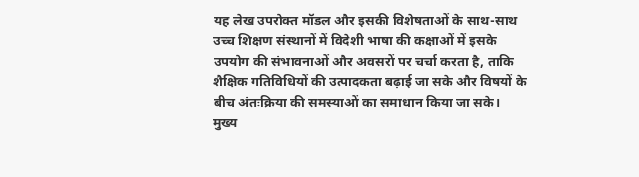यह लेख उपरोक्त मॉडल और इसकी विशेषताओं के साथ-साथ उच्च शिक्षण संस्थानों में विदेशी भाषा की कक्षाओं में इसके उपयोग की संभावनाओं और अवसरों पर चर्चा करता है, ताकि शैक्षिक गतिविधियों की उत्पादकता बढ़ाई जा सके और विषयों के बीच अंतःक्रिया की समस्याओं का समाधान किया जा सके।
मुख्य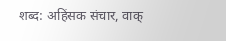शब्द: अहिंसक संचार, वाक्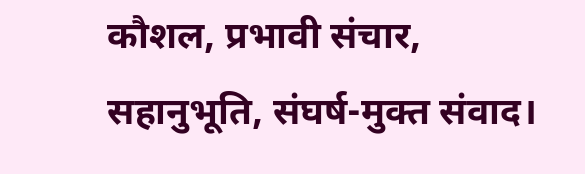कौशल, प्रभावी संचार, सहानुभूति, संघर्ष-मुक्त संवाद।